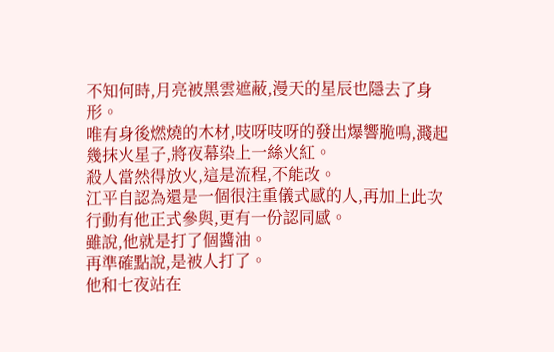不知何時,月亮被黑雲遮蔽,漫天的星辰也隱去了身形。
唯有身後燃燒的木材,吱呀吱呀的發出爆響脆鳴,濺起幾抹火星子,將夜幕染上一絲火紅。
殺人當然得放火,這是流程,不能改。
江平自認為還是一個很注重儀式感的人,再加上此次行動有他正式參與,更有一份認同感。
雖說,他就是打了個醬油。
再準確點說,是被人打了。
他和七夜站在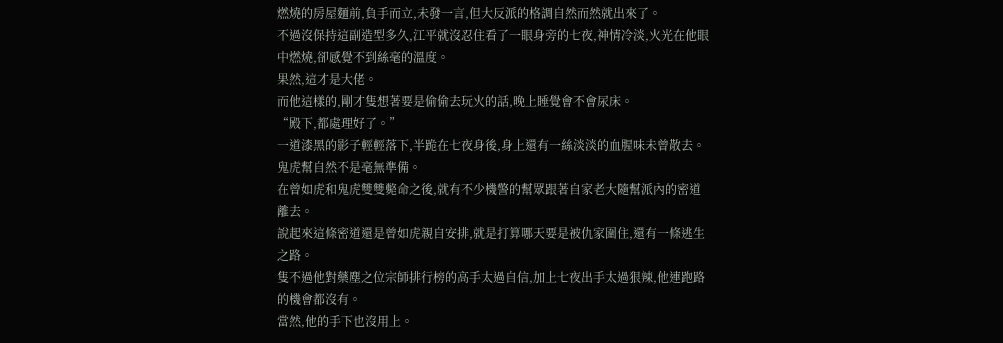燃燒的房屋麵前,負手而立,未發一言,但大反派的格調自然而然就出來了。
不過沒保持這副造型多久,江平就沒忍住看了一眼身旁的七夜,神情冷淡,火光在他眼中燃燒,卻感覺不到絲毫的溫度。
果然,這才是大佬。
而他這樣的,剛才隻想著要是偷偷去玩火的話,晚上睡覺會不會尿床。
“殿下,都處理好了。”
一道漆黑的影子輕輕落下,半跪在七夜身後,身上還有一絲淡淡的血腥味未曾散去。
鬼虎幫自然不是毫無準備。
在曾如虎和鬼虎雙雙斃命之後,就有不少機警的幫眾跟著自家老大隨幫派內的密道離去。
說起來這條密道還是曾如虎親自安排,就是打算哪天要是被仇家圍住,還有一條逃生之路。
隻不過他對藥塵之位宗師排行榜的高手太過自信,加上七夜出手太過狠辣,他連跑路的機會都沒有。
當然,他的手下也沒用上。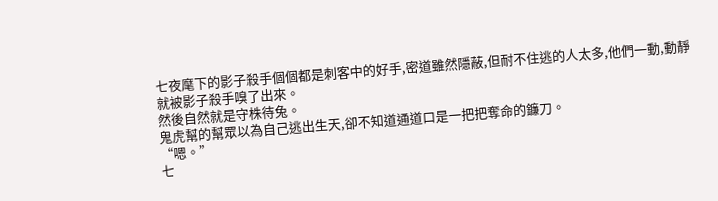七夜麾下的影子殺手個個都是刺客中的好手,密道雖然隱蔽,但耐不住逃的人太多,他們一動,動靜就被影子殺手嗅了出來。
然後自然就是守株待兔。
鬼虎幫的幫眾以為自己逃出生天,卻不知道通道口是一把把奪命的鐮刀。
“嗯。”
七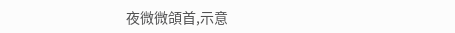夜微微頜首,示意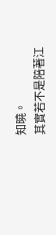知曉。
其實若不是陪著江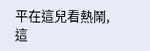平在這兒看熱鬧,這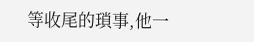等收尾的瑣事,他一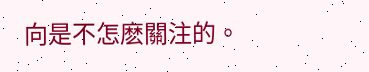向是不怎麽關注的。